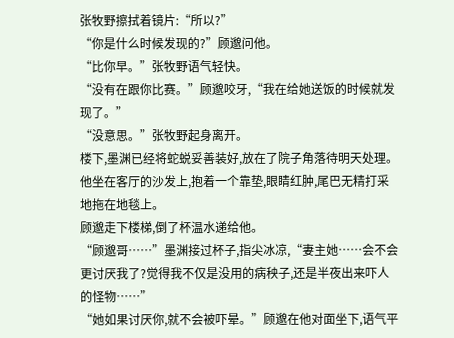张牧野擦拭着镜片:“所以?”
“你是什么时候发现的?”顾邈问他。
“比你早。”张牧野语气轻快。
“没有在跟你比赛。”顾邈咬牙,“我在给她送饭的时候就发现了。”
“没意思。”张牧野起身离开。
楼下,墨渊已经将蛇蜕妥善装好,放在了院子角落待明天处理。
他坐在客厅的沙发上,抱着一个靠垫,眼睛红肿,尾巴无精打采地拖在地毯上。
顾邈走下楼梯,倒了杯温水递给他。
“顾邈哥……”墨渊接过杯子,指尖冰凉,“妻主她……会不会更讨厌我了?觉得我不仅是没用的病秧子,还是半夜出来吓人的怪物……”
“她如果讨厌你,就不会被吓晕。”顾邈在他对面坐下,语气平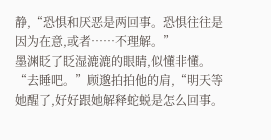静,“恐惧和厌恶是两回事。恐惧往往是因为在意,或者……不理解。”
墨渊眨了眨湿漉漉的眼睛,似懂非懂。
“去睡吧。”顾邈拍拍他的肩,“明天等她醒了,好好跟她解释蛇蜕是怎么回事。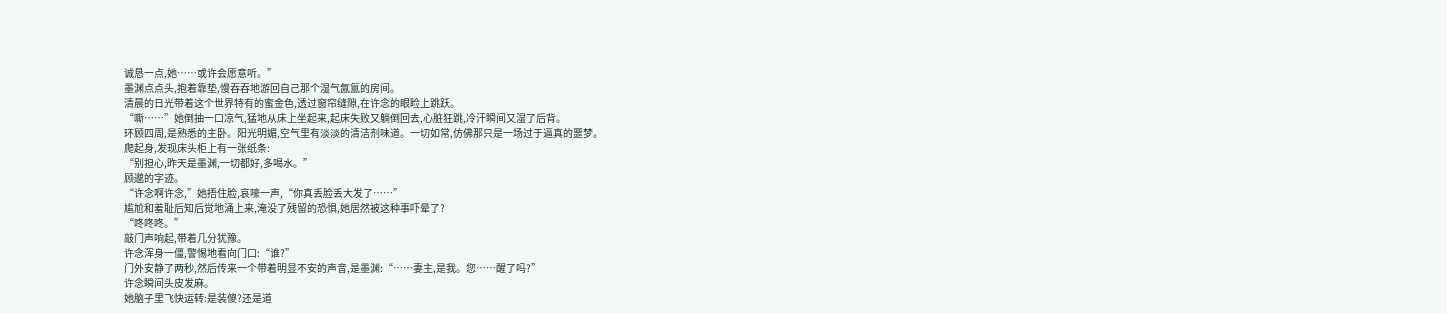诚恳一点,她……或许会愿意听。”
墨渊点点头,抱着靠垫,慢吞吞地游回自己那个湿气氤氲的房间。
清晨的日光带着这个世界特有的蜜金色,透过窗帘缝隙,在许念的眼睑上跳跃。
“嘶……”她倒抽一口凉气,猛地从床上坐起来,起床失败又躺倒回去,心脏狂跳,冷汗瞬间又湿了后背。
环顾四周,是熟悉的主卧。阳光明媚,空气里有淡淡的清洁剂味道。一切如常,仿佛那只是一场过于逼真的噩梦。
爬起身,发现床头柜上有一张纸条:
“别担心,昨天是墨渊,一切都好,多喝水。”
顾邈的字迹。
“许念啊许念,”她捂住脸,哀嚎一声,“你真丢脸丢大发了……”
尴尬和羞耻后知后觉地涌上来,淹没了残留的恐惧,她居然被这种事吓晕了?
“咚咚咚。”
敲门声响起,带着几分犹豫。
许念浑身一僵,警惕地看向门口:“谁?”
门外安静了两秒,然后传来一个带着明显不安的声音,是墨渊:“……妻主,是我。您……醒了吗?”
许念瞬间头皮发麻。
她脑子里飞快运转:是装傻?还是道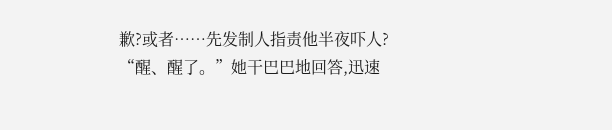歉?或者……先发制人指责他半夜吓人?
“醒、醒了。”她干巴巴地回答,迅速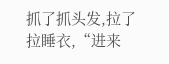抓了抓头发,拉了拉睡衣,“进来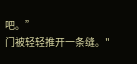吧。”
门被轻轻推开一条缝。"